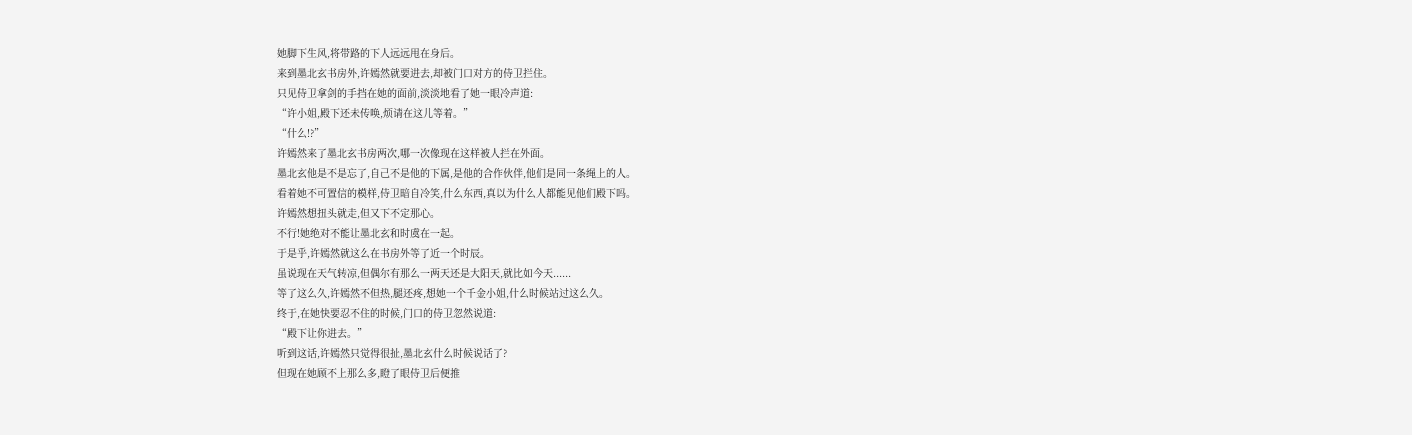她脚下生风,将带路的下人远远甩在身后。
来到墨北玄书房外,许嫣然就要进去,却被门口对方的侍卫拦住。
只见侍卫拿剑的手挡在她的面前,淡淡地看了她一眼冷声道:
“许小姐,殿下还未传唤,烦请在这儿等着。”
“什么!?”
许嫣然来了墨北玄书房两次,哪一次像现在这样被人拦在外面。
墨北玄他是不是忘了,自己不是他的下属,是他的合作伙伴,他们是同一条绳上的人。
看着她不可置信的模样,侍卫暗自冷笑,什么东西,真以为什么人都能见他们殿下吗。
许嫣然想扭头就走,但又下不定那心。
不行!她绝对不能让墨北玄和时虞在一起。
于是乎,许嫣然就这么在书房外等了近一个时辰。
虽说现在天气转凉,但偶尔有那么一两天还是大阳天,就比如今天......
等了这么久,许嫣然不但热,腿还疼,想她一个千金小姐,什么时候站过这么久。
终于,在她快要忍不住的时候,门口的侍卫忽然说道:
“殿下让你进去。”
听到这话,许嫣然只觉得很扯,墨北玄什么时候说话了?
但现在她顾不上那么多,瞪了眼侍卫后便推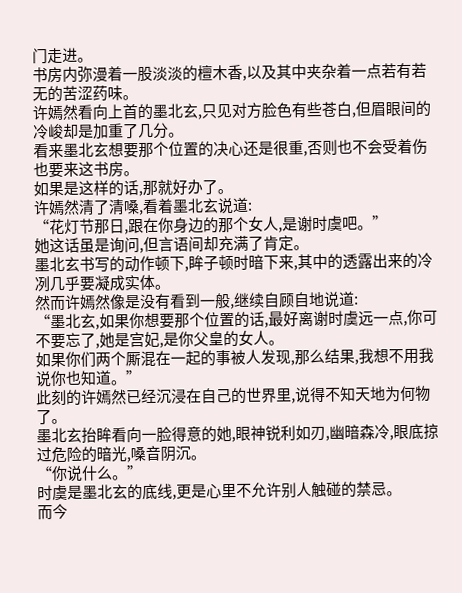门走进。
书房内弥漫着一股淡淡的檀木香,以及其中夹杂着一点若有若无的苦涩药味。
许嫣然看向上首的墨北玄,只见对方脸色有些苍白,但眉眼间的冷峻却是加重了几分。
看来墨北玄想要那个位置的决心还是很重,否则也不会受着伤也要来这书房。
如果是这样的话,那就好办了。
许嫣然清了清嗓,看着墨北玄说道:
“花灯节那日,跟在你身边的那个女人,是谢时虞吧。”
她这话虽是询问,但言语间却充满了肯定。
墨北玄书写的动作顿下,眸子顿时暗下来,其中的透露出来的冷冽几乎要凝成实体。
然而许嫣然像是没有看到一般,继续自顾自地说道:
“墨北玄,如果你想要那个位置的话,最好离谢时虞远一点,你可不要忘了,她是宫妃,是你父皇的女人。
如果你们两个厮混在一起的事被人发现,那么结果,我想不用我说你也知道。”
此刻的许嫣然已经沉浸在自己的世界里,说得不知天地为何物了。
墨北玄抬眸看向一脸得意的她,眼神锐利如刃,幽暗森冷,眼底掠过危险的暗光,嗓音阴沉。
“你说什么。”
时虞是墨北玄的底线,更是心里不允许别人触碰的禁忌。
而今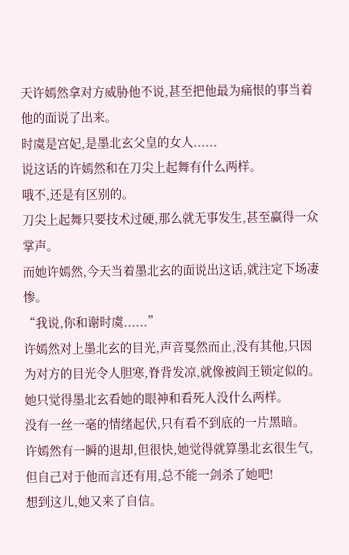天许嫣然拿对方威胁他不说,甚至把他最为痛恨的事当着他的面说了出来。
时虞是宫妃,是墨北玄父皇的女人......
说这话的许嫣然和在刀尖上起舞有什么两样。
哦不,还是有区别的。
刀尖上起舞只要技术过硬,那么就无事发生,甚至赢得一众掌声。
而她许嫣然,今天当着墨北玄的面说出这话,就注定下场凄惨。
“我说,你和谢时虞......”
许嫣然对上墨北玄的目光,声音戛然而止,没有其他,只因为对方的目光令人胆寒,脊背发凉,就像被阎王锁定似的。
她只觉得墨北玄看她的眼神和看死人没什么两样。
没有一丝一毫的情绪起伏,只有看不到底的一片黑暗。
许嫣然有一瞬的退却,但很快,她觉得就算墨北玄很生气,但自己对于他而言还有用,总不能一剑杀了她吧!
想到这儿,她又来了自信。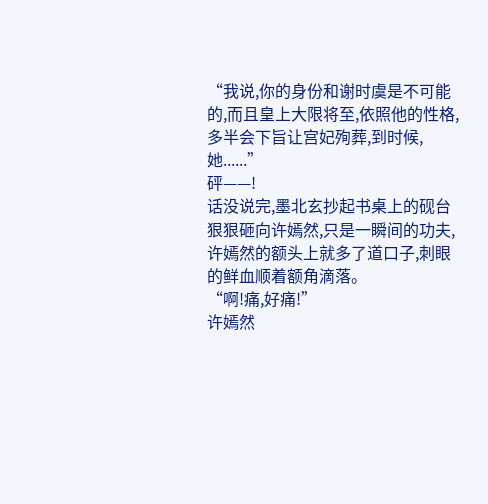“我说,你的身份和谢时虞是不可能的,而且皇上大限将至,依照他的性格,多半会下旨让宫妃殉葬,到时候,她......”
砰——!
话没说完,墨北玄抄起书桌上的砚台狠狠砸向许嫣然,只是一瞬间的功夫,许嫣然的额头上就多了道口子,刺眼的鲜血顺着额角滴落。
“啊!痛,好痛!”
许嫣然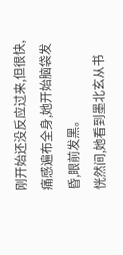刚开始还没反应过来,但很快,痛感遍布全身,她开始脑袋发昏,眼前发黑。
恍然间,她看到墨北玄从书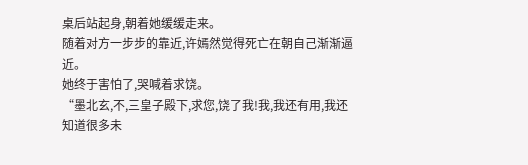桌后站起身,朝着她缓缓走来。
随着对方一步步的靠近,许嫣然觉得死亡在朝自己渐渐逼近。
她终于害怕了,哭喊着求饶。
“墨北玄,不,三皇子殿下,求您,饶了我!我,我还有用,我还知道很多未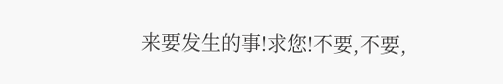来要发生的事!求您!不要,不要,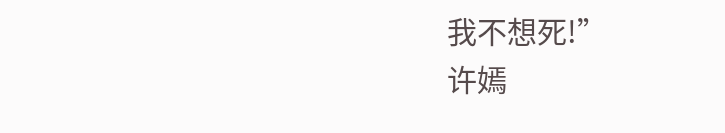我不想死!”
许嫣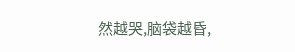然越哭,脑袋越昏,